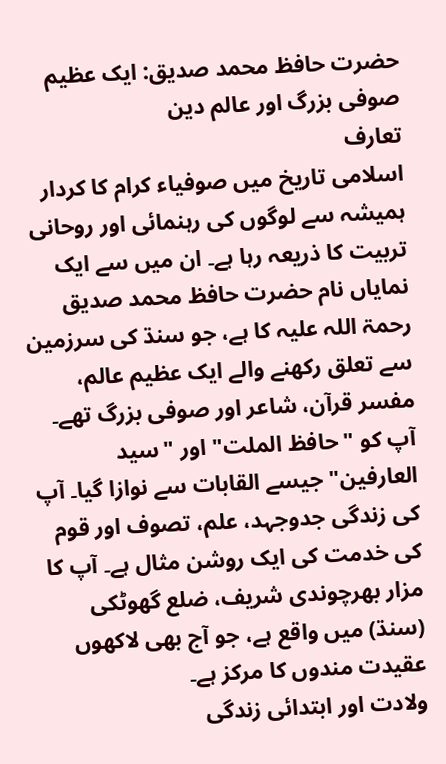حضرت حافظ محمد صدیق: ایک عظیم صوفی بزرگ اور عالم دین
تعارف
اسلامی تاریخ میں صوفیاء کرام کا کردار ہمیشہ سے لوگوں کی رہنمائی اور روحانی تربیت کا ذریعہ رہا ہے۔ ان میں سے ایک نمایاں نام حضرت حافظ محمد صدیق رحمۃ اللہ علیہ کا ہے، جو سنڌ کی سرزمین سے تعلق رکھنے والے ایک عظیم عالم، مفسر قرآن، شاعر اور صوفی بزرگ تھے۔ آپ کو "حافظ الملت" اور "سید العارفین" جیسے القابات سے نوازا گیا۔ آپ کی زندگی جدوجہد، علم، تصوف اور قوم کی خدمت کی ایک روشن مثال ہے۔ آپ کا مزار بھرچوندی شریف، ضلع گھوٹکی (سنڌ) میں واقع ہے، جو آج بھی لاکھوں عقیدت مندوں کا مرکز ہے۔
ولادت اور ابتدائی زندگی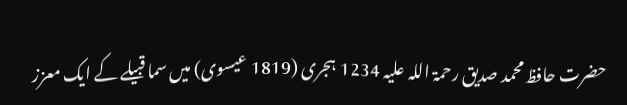حضرت حافظ محمد صدیق رحمۃ اللہ علیہ 1234 ہجری (1819 عیسوی) میں سما قبیلے کے ایک معزز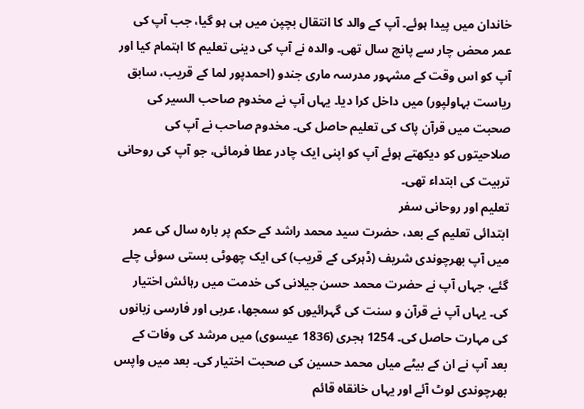خاندان میں پیدا ہوئے۔ آپ کے والد کا انتقال بچپن میں ہی ہو گیا، جب آپ کی عمر محض چار سے پانچ سال تھی۔ والدہ نے آپ کی دینی تعلیم کا اہتمام کیا اور آپ کو اس وقت کے مشہور مدرسہ ماری جندو (احمدپور لما کے قریب، سابق ریاست بہاولپور) میں داخل کرا دیا۔ یہاں آپ نے مخدوم صاحب السیر کی صحبت میں قرآن پاک کی تعلیم حاصل کی۔ مخدوم صاحب نے آپ کی صلاحیتوں کو دیکھتے ہوئے آپ کو اپنی ایک چادر عطا فرمائی، جو آپ کی روحانی تربیت کی ابتداء تھی۔
تعلیم اور روحانی سفر
ابتدائی تعلیم کے بعد، حضرت سید محمد راشد کے حکم پر بارہ سال کی عمر میں آپ بھرچوندی شریف (ڈہرکی کے قریب) کی ایک چھوٹی بستی سوئی چلے گئے، جہاں آپ نے حضرت محمد حسن جیلانی کی خدمت میں رہائش اختیار کی۔ یہاں آپ نے قرآن و سنت کی گہرائیوں کو سمجھا، عربی اور فارسی زبانوں کی مہارت حاصل کی۔ 1254 ہجری (1836 عیسوی) میں مرشد کی وفات کے بعد آپ نے ان کے بیٹے میاں محمد حسین کی صحبت اختیار کی۔ بعد میں واپس بھرچوندی لوٹ آئے اور یہاں خانقاہ قائم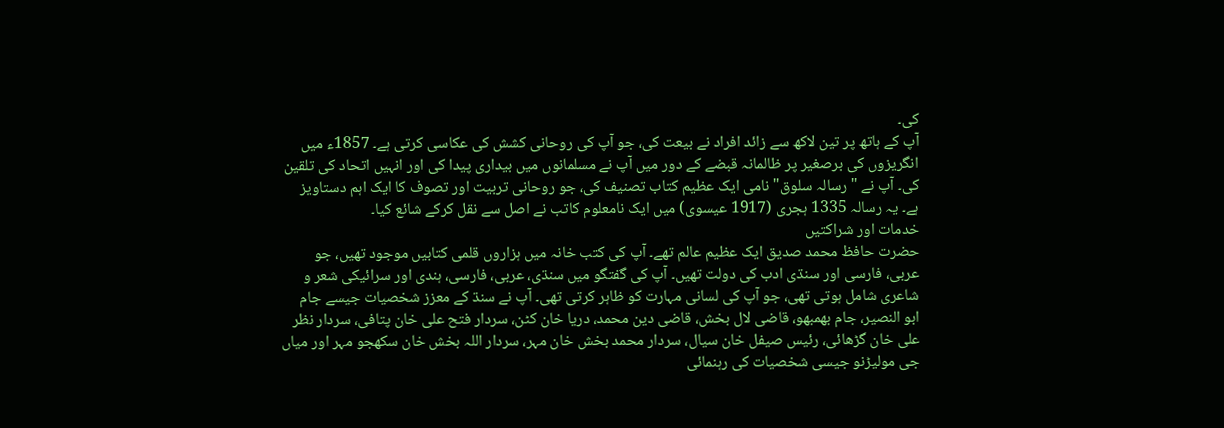کی۔
آپ کے ہاتھ پر تین لاکھ سے زائد افراد نے بیعت کی، جو آپ کی روحانی کشش کی عکاسی کرتی ہے۔ 1857ء میں انگریزوں کی برصغیر پر ظالمانہ قبضے کے دور میں آپ نے مسلمانوں میں بیداری پیدا کی اور انہیں اتحاد کی تلقین کی۔ آپ نے "رسالہ سلوق" نامی ایک عظیم کتاب تصنیف کی، جو روحانی تربیت اور تصوف کا ایک اہم دستاویز ہے۔ یہ رسالہ 1335 ہجری (1917 عیسوی) میں ایک نامعلوم کاتب نے اصل سے نقل کرکے شائع کیا۔
خدمات اور شراکتیں
حضرت حافظ محمد صدیق ایک عظیم عالم تھے۔ آپ کی کتب خانہ میں ہزاروں قلمی کتابیں موجود تھیں، جو عربی، فارسی اور سنڌی ادب کی دولت تھیں۔ آپ کی گفتگو میں سنڌی، عربی، فارسی، ہندی اور سرائیکی شعر و شاعری شامل ہوتی تھی، جو آپ کی لسانی مہارت کو ظاہر کرتی تھی۔ آپ نے سنڌ کے معزز شخصیات جیسے جام ابو النصیر، جام بھمبھو، قاضی لال بخش، قاضی دین محمد، دریا خان کٹن، سردار فتح علی خان پتافی، سردار نظر علی خان گڑھائی، رئیس صیفل خان سیال، سردار محمد بخش خان مہر، سردار اللہ بخش خان سکھجو مہر اور میاں جی مولیڑنو جیسی شخصیات کی رہنمائی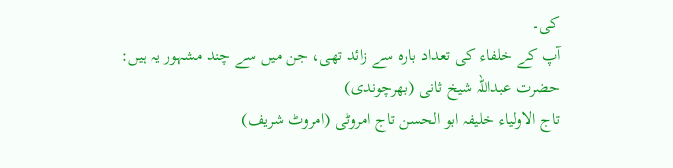کی۔
آپ کے خلفاء کی تعداد بارہ سے زائد تھی، جن میں سے چند مشہور یہ ہیں:
حضرت عبداللہ شیخ ثانی (بھرچوندی)
تاج الاولیاء خليفہ ابو الحسن تاج امروٹی (امروٹ شریف)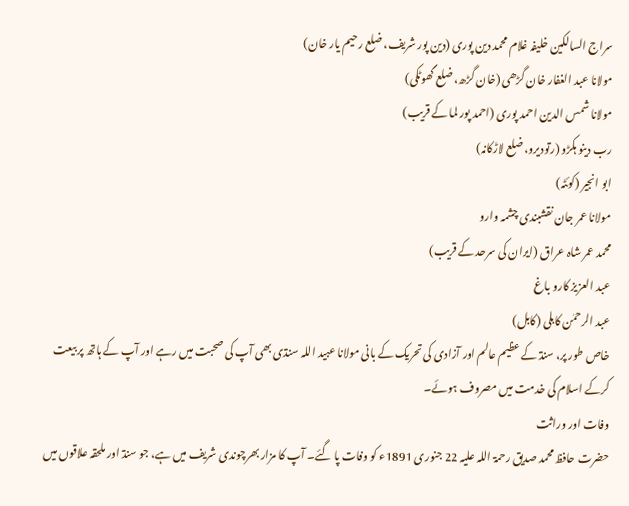سراج السالکین خليفہ غلام محمد دین پوری (دین پور شریف، ضلع رحیم یار خان)
مولانا عبد الغفار خان گڑھی (خان گڑھ، ضلع گھوٹکی)
مولانا شمس الدین احمد پوری (احمد پور لما کے قریب)
رب دینو ہکڑو (رتودیرو، ضلع لاڑکانہ)
ابو انجیر (کوئٹہ)
مولانا عمر جان نقشبندی چشمہ وارو
محمد عمر شاہ عراق (ایران کی سرحد کے قریب)
عبد العزیز کارو باغ
عبد الرحمٰن کابلی (کابل)
خاص طور پر، سنڌ کے عظیم عالم اور آزادی کی تحریک کے بانی مولانا عبید اللہ سنڌی بھی آپ کی صحبت میں رہے اور آپ کے ہاتھ پر بیعت کرکے اسلام کی خدمت میں مصروف ہوئے۔
وفات اور وراثت
حضرت حافظ محمد صدیق رحمۃ اللہ علیہ 22 جنوری 1891ء کو وفات پا گئے۔ آپ کا مزار بھرچوندی شریف میں ہے، جو سنڌ اور ملحقہ علاقوں میں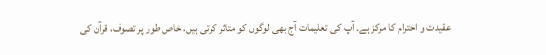عقیدت و احترام کا مرکز ہے۔ آپ کی تعلیمات آج بھی لوگوں کو متاثر کرتی ہیں، خاص طور پر تصوف، قرآن کی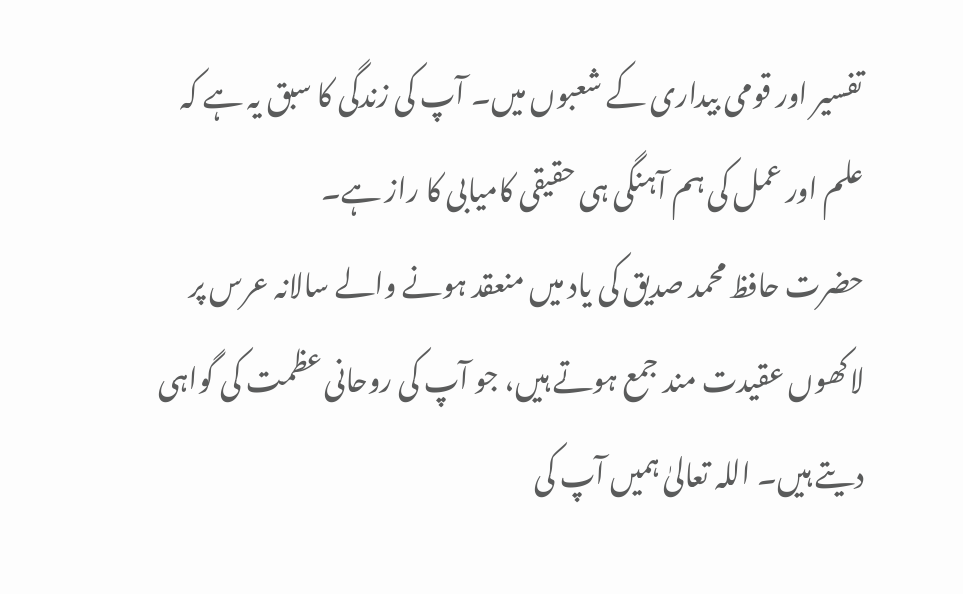تفسیر اور قومی بیداری کے شعبوں میں۔ آپ کی زندگی کا سبق یہ ہے کہ علم اور عمل کی ہم آہنگی ہی حقیقی کامیابی کا راز ہے۔
حضرت حافظ محمد صدیق کی یاد میں منعقد ہونے والے سالانہ عرس پر لاکھوں عقیدت مند جمع ہوتے ہیں، جو آپ کی روحانی عظمت کی گواہی دیتے ہیں۔ اللہ تعالیٰ ہمیں آپ کی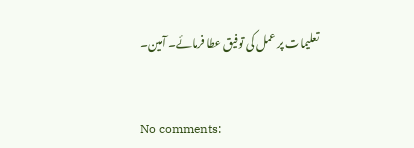تعلیمات پر عمل کی توفیق عطا فرمائے۔ آمین۔


No comments: